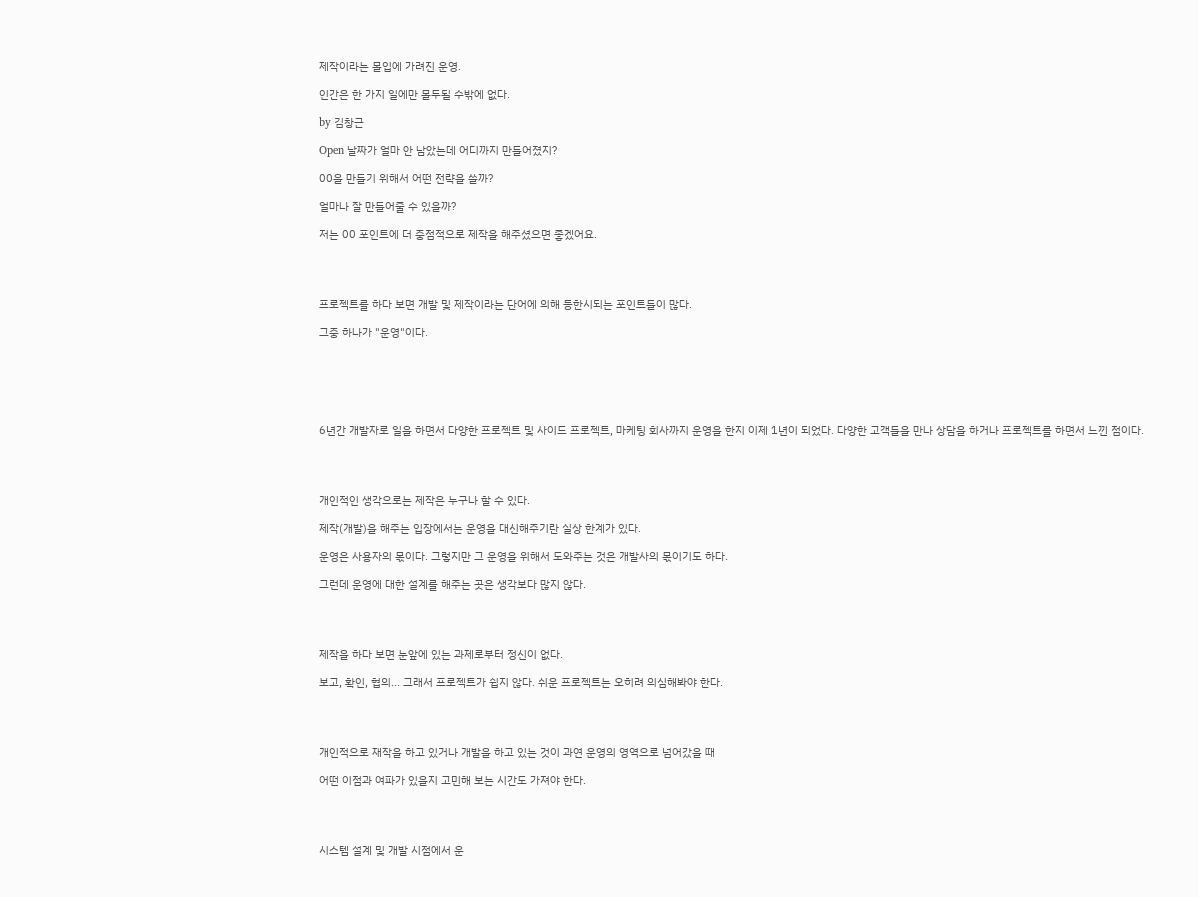제작이라는 몰입에 가려진 운영.

인간은 한 가지 일에만 몰두될 수밖에 없다.

by 김창근

Open 날짜가 얼마 안 남았는데 어디까지 만들어졌지?

00을 만들기 위해서 어떤 전략을 쓸까?

얼마나 잘 만들어줄 수 있을까?

저는 00 포인트에 더 중점적으로 제작을 해주셨으면 좋겠어요.




프로젝트를 하다 보면 개발 및 제작이라는 단어에 의해 등한시되는 포인트들이 많다.

그중 하나가 "운영"이다.






6년간 개발자로 일을 하면서 다양한 프로젝트 및 사이드 프로젝트, 마케팅 회사까지 운영을 한지 이제 1년이 되었다. 다양한 고객들을 만나 상담을 하거나 프로젝트를 하면서 느낀 점이다.




개인적인 생각으로는 제작은 누구나 할 수 있다.

제작(개발)을 해주는 입장에서는 운영을 대신해주기란 실상 한계가 있다.

운영은 사용자의 몫이다. 그렇지만 그 운영을 위해서 도와주는 것은 개발사의 몫이기도 하다.

그런데 운영에 대한 설계를 해주는 곳은 생각보다 많지 않다.




제작을 하다 보면 눈앞에 있는 과제로부터 정신이 없다.

보고, 확인, 협의... 그래서 프로젝트가 쉽지 않다. 쉬운 프로젝트는 오히려 의심해봐야 한다.




개인적으로 재작을 하고 있거나 개발을 하고 있는 것이 과연 운영의 영역으로 넘어갔을 때

어떤 이점과 여파가 있을지 고민해 보는 시간도 가져야 한다.




시스템 설계 및 개발 시점에서 운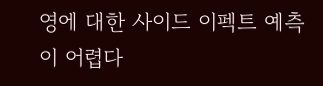영에 대한 사이드 이펙트 예측이 어렵다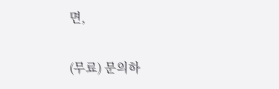면,

(무료) 문의하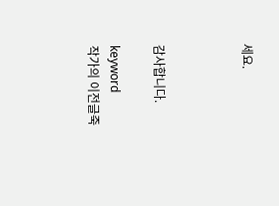세요.



감사합니다.

keyword
작가의 이전글죽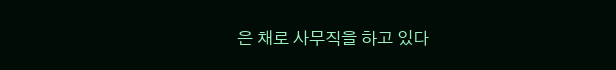은 채로 사무직을 하고 있다